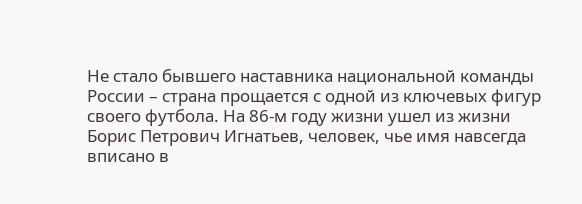Не стало бывшего наставника национальной команды России – страна прощается с одной из ключевых фигур своего футбола. На 86‑м году жизни ушел из жизни Борис Петрович Игнатьев, человек, чье имя навсегда вписано в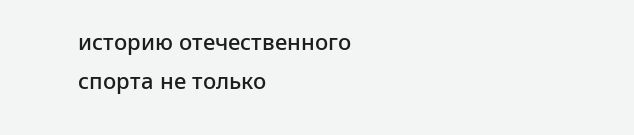историю отечественного спорта не только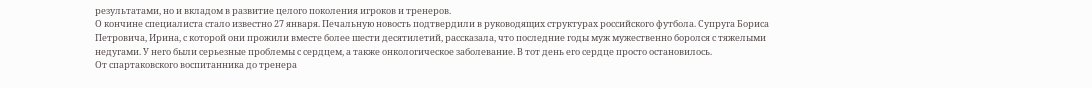результатами, но и вкладом в развитие целого поколения игроков и тренеров.
О кончине специалиста стало известно 27 января. Печальную новость подтвердили в руководящих структурах российского футбола. Супруга Бориса Петровича, Ирина, с которой они прожили вместе более шести десятилетий, рассказала, что последние годы муж мужественно боролся с тяжелыми недугами. У него были серьезные проблемы с сердцем, а также онкологическое заболевание. В тот день его сердце просто остановилось.
От спартаковского воспитанника до тренера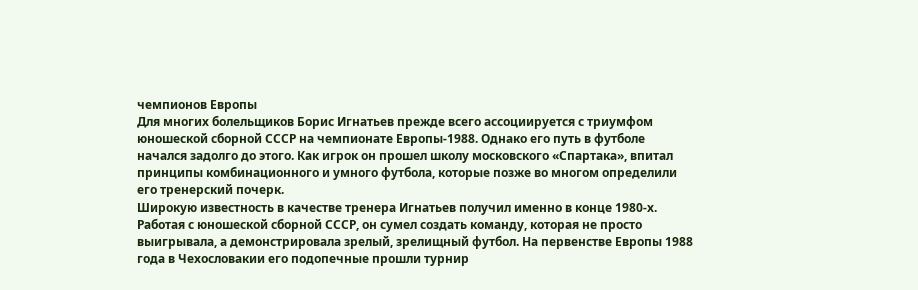чемпионов Европы
Для многих болельщиков Борис Игнатьев прежде всего ассоциируется с триумфом юношеской сборной СССР на чемпионате Европы‑1988. Однако его путь в футболе начался задолго до этого. Как игрок он прошел школу московского «Спартака», впитал принципы комбинационного и умного футбола, которые позже во многом определили его тренерский почерк.
Широкую известность в качестве тренера Игнатьев получил именно в конце 1980‑х. Работая с юношеской сборной СССР, он сумел создать команду, которая не просто выигрывала, а демонстрировала зрелый, зрелищный футбол. На первенстве Европы 1988 года в Чехословакии его подопечные прошли турнир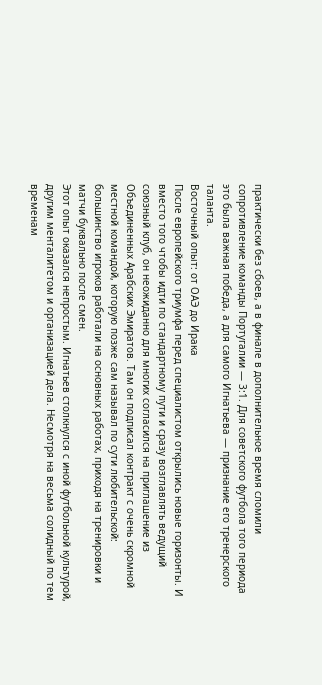практически без сбоев, а в финале в дополнительное время сломили сопротивление команды Португалии — 3:1. Для советского футбола того периода это была важная победа, а для самого Игнатьева — признание его тренерского таланта.
Восточный опыт: от ОАЭ до Ирака
После европейского триумфа перед специалистом открылись новые горизонты. И вместо того чтобы идти по стандартному пути и сразу возглавлять ведущий союзный клуб, он неожиданно для многих согласился на приглашение из Объединенных Арабских Эмиратов. Там он подписал контракт с очень скромной местной командой, которую позже сам называл по сути любительской: большинство игроков работали на основных работах, приходя на тренировки и матчи буквально после смен.
Этот опыт оказался непростым. Игнатьев столкнулся с иной футбольной культурой, другим менталитетом и организацией дела. Несмотря на весьма солидный по тем временам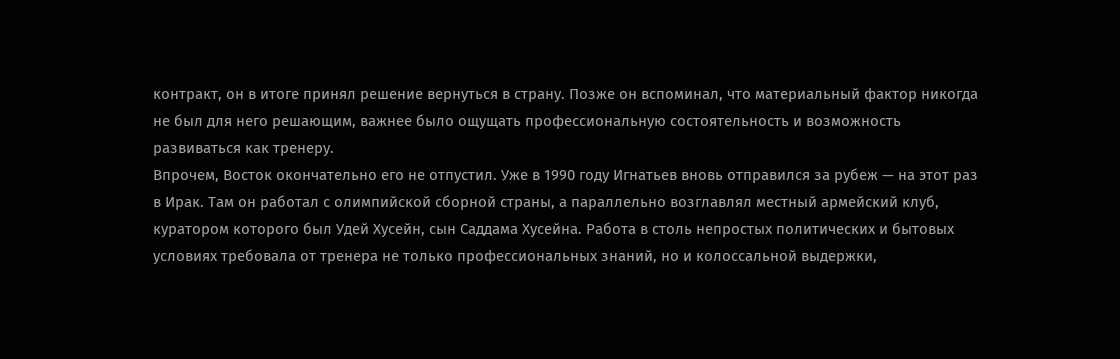контракт, он в итоге принял решение вернуться в страну. Позже он вспоминал, что материальный фактор никогда не был для него решающим, важнее было ощущать профессиональную состоятельность и возможность развиваться как тренеру.
Впрочем, Восток окончательно его не отпустил. Уже в 1990 году Игнатьев вновь отправился за рубеж — на этот раз в Ирак. Там он работал с олимпийской сборной страны, а параллельно возглавлял местный армейский клуб, куратором которого был Удей Хусейн, сын Саддама Хусейна. Работа в столь непростых политических и бытовых условиях требовала от тренера не только профессиональных знаний, но и колоссальной выдержки,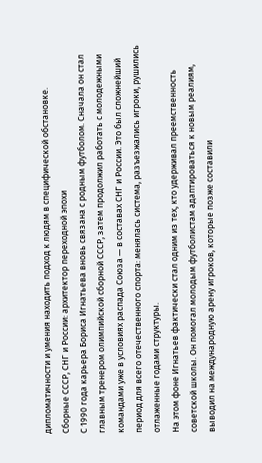дипломатичности и умения находить подход к людям в специфической обстановке.
Сборные СССР, СНГ и России: архитектор переходной эпохи
С 1990 года карьера Бориса Игнатьева вновь связана с родным футболом. Сначала он стал главным тренером олимпийской сборной СССР, затем продолжил работать с молодежными командами уже в условиях распада Союза — в составах СНГ и России. Это был сложнейший период для всего отечественного спорта: менялась система, разъезжались игроки, рушились отлаженные годами структуры.
На этом фоне Игнатьев фактически стал одним из тех, кто удерживал преемственность советской школы. Он помогал молодым футболистам адаптироваться к новым реалиям, выводил на международную арену игроков, которые позже составили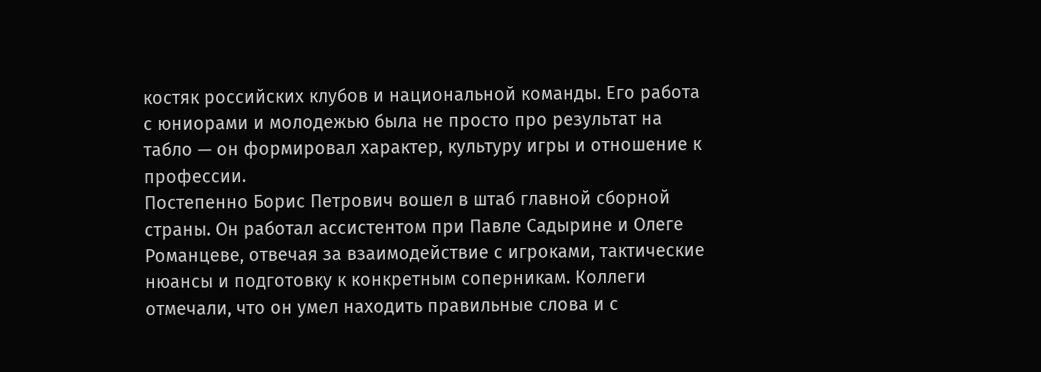костяк российских клубов и национальной команды. Его работа с юниорами и молодежью была не просто про результат на табло — он формировал характер, культуру игры и отношение к профессии.
Постепенно Борис Петрович вошел в штаб главной сборной страны. Он работал ассистентом при Павле Садырине и Олеге Романцеве, отвечая за взаимодействие с игроками, тактические нюансы и подготовку к конкретным соперникам. Коллеги отмечали, что он умел находить правильные слова и с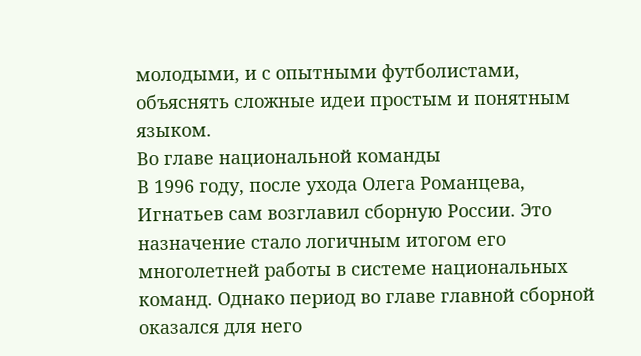молодыми, и с опытными футболистами, объяснять сложные идеи простым и понятным языком.
Во главе национальной команды
В 1996 году, после ухода Олега Романцева, Игнатьев сам возглавил сборную России. Это назначение стало логичным итогом его многолетней работы в системе национальных команд. Однако период во главе главной сборной оказался для него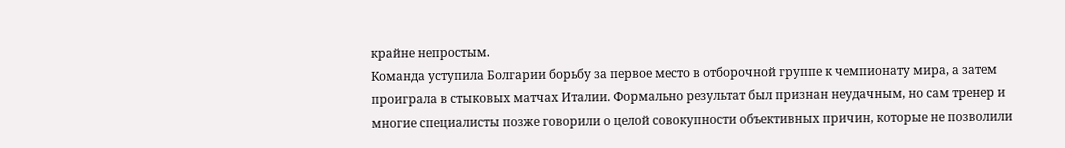крайне непростым.
Команда уступила Болгарии борьбу за первое место в отборочной группе к чемпионату мира, а затем проиграла в стыковых матчах Италии. Формально результат был признан неудачным, но сам тренер и многие специалисты позже говорили о целой совокупности объективных причин, которые не позволили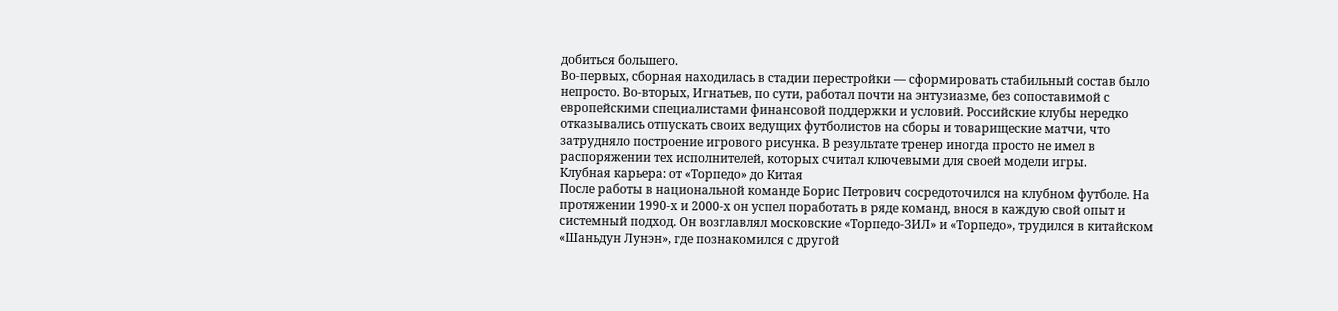добиться большего.
Во-первых, сборная находилась в стадии перестройки — сформировать стабильный состав было непросто. Во-вторых, Игнатьев, по сути, работал почти на энтузиазме, без сопоставимой с европейскими специалистами финансовой поддержки и условий. Российские клубы нередко отказывались отпускать своих ведущих футболистов на сборы и товарищеские матчи, что затрудняло построение игрового рисунка. В результате тренер иногда просто не имел в распоряжении тех исполнителей, которых считал ключевыми для своей модели игры.
Клубная карьера: от «Торпедо» до Китая
После работы в национальной команде Борис Петрович сосредоточился на клубном футболе. На протяжении 1990‑х и 2000‑х он успел поработать в ряде команд, внося в каждую свой опыт и системный подход. Он возглавлял московские «Торпедо‑ЗИЛ» и «Торпедо», трудился в китайском «Шаньдун Лунэн», где познакомился с другой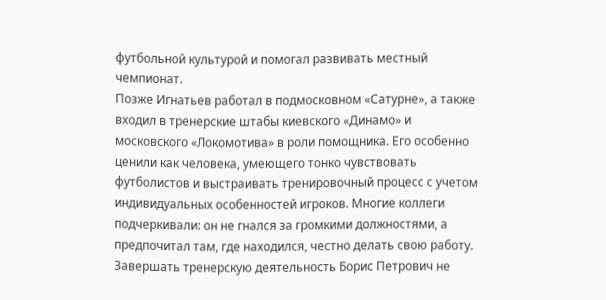футбольной культурой и помогал развивать местный чемпионат.
Позже Игнатьев работал в подмосковном «Сатурне», а также входил в тренерские штабы киевского «Динамо» и московского «Локомотива» в роли помощника. Его особенно ценили как человека, умеющего тонко чувствовать футболистов и выстраивать тренировочный процесс с учетом индивидуальных особенностей игроков. Многие коллеги подчеркивали: он не гнался за громкими должностями, а предпочитал там, где находился, честно делать свою работу.
Завершать тренерскую деятельность Борис Петрович не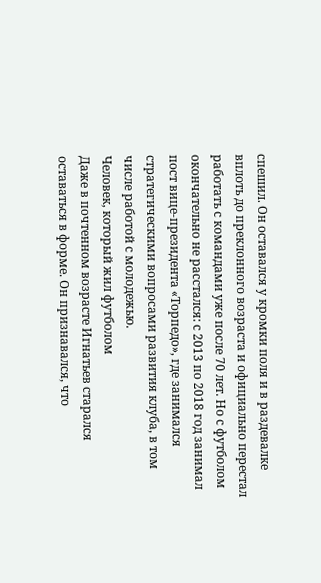спешил. Он оставался у кромки поля и в раздевалке вплоть до преклонного возраста и официально перестал работать с командами уже после 70 лет. Но с футболом окончательно не расстался: с 2013 по 2018 год занимал пост вице‑президента «Торпедо», где занимался стратегическими вопросами развития клуба, в том числе работой с молодежью.
Человек, который жил футболом
Даже в почтенном возрасте Игнатьев старался оставаться в форме. Он признавался, что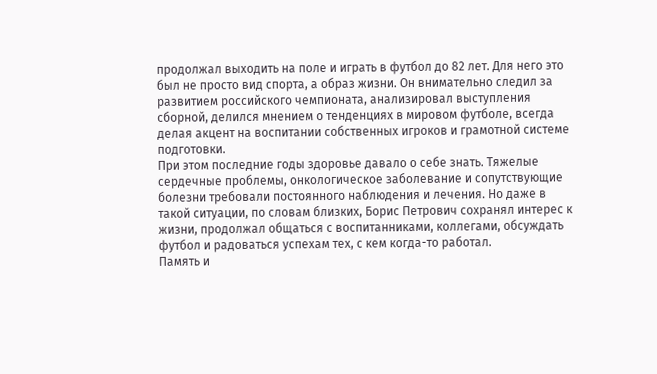продолжал выходить на поле и играть в футбол до 82 лет. Для него это был не просто вид спорта, а образ жизни. Он внимательно следил за развитием российского чемпионата, анализировал выступления сборной, делился мнением о тенденциях в мировом футболе, всегда делая акцент на воспитании собственных игроков и грамотной системе подготовки.
При этом последние годы здоровье давало о себе знать. Тяжелые сердечные проблемы, онкологическое заболевание и сопутствующие болезни требовали постоянного наблюдения и лечения. Но даже в такой ситуации, по словам близких, Борис Петрович сохранял интерес к жизни, продолжал общаться с воспитанниками, коллегами, обсуждать футбол и радоваться успехам тех, с кем когда-то работал.
Память и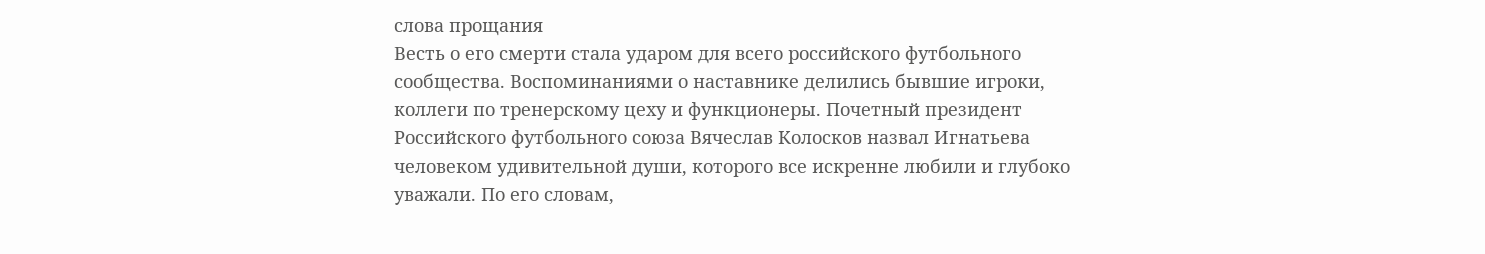слова прощания
Весть о его смерти стала ударом для всего российского футбольного сообщества. Воспоминаниями о наставнике делились бывшие игроки, коллеги по тренерскому цеху и функционеры. Почетный президент Российского футбольного союза Вячеслав Колосков назвал Игнатьева человеком удивительной души, которого все искренне любили и глубоко уважали. По его словам,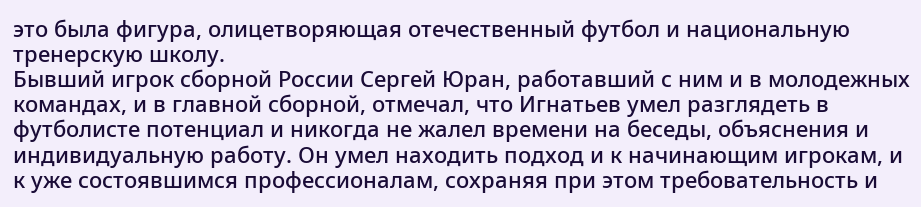это была фигура, олицетворяющая отечественный футбол и национальную тренерскую школу.
Бывший игрок сборной России Сергей Юран, работавший с ним и в молодежных командах, и в главной сборной, отмечал, что Игнатьев умел разглядеть в футболисте потенциал и никогда не жалел времени на беседы, объяснения и индивидуальную работу. Он умел находить подход и к начинающим игрокам, и к уже состоявшимся профессионалам, сохраняя при этом требовательность и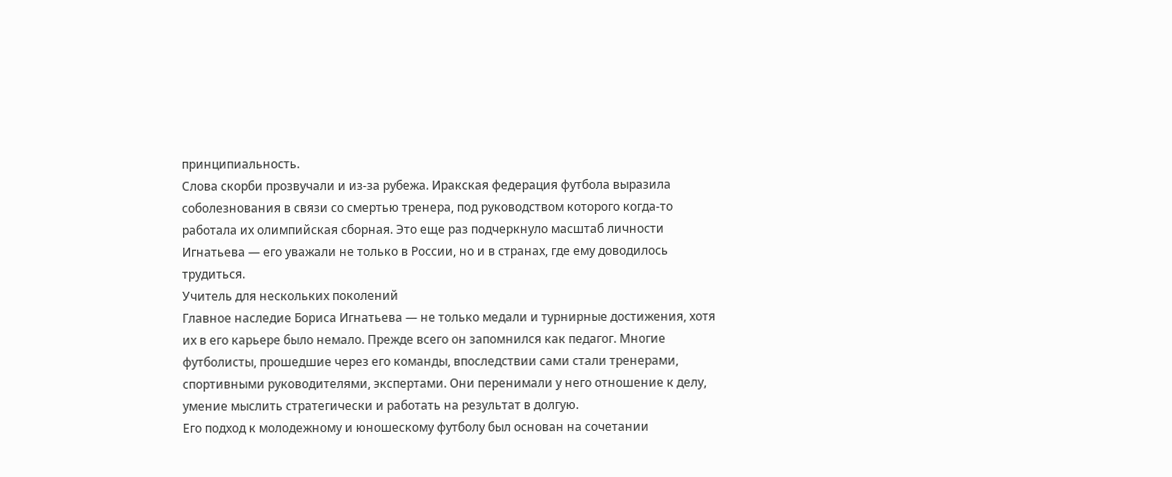принципиальность.
Слова скорби прозвучали и из‑за рубежа. Иракская федерация футбола выразила соболезнования в связи со смертью тренера, под руководством которого когда‑то работала их олимпийская сборная. Это еще раз подчеркнуло масштаб личности Игнатьева — его уважали не только в России, но и в странах, где ему доводилось трудиться.
Учитель для нескольких поколений
Главное наследие Бориса Игнатьева — не только медали и турнирные достижения, хотя их в его карьере было немало. Прежде всего он запомнился как педагог. Многие футболисты, прошедшие через его команды, впоследствии сами стали тренерами, спортивными руководителями, экспертами. Они перенимали у него отношение к делу, умение мыслить стратегически и работать на результат в долгую.
Его подход к молодежному и юношескому футболу был основан на сочетании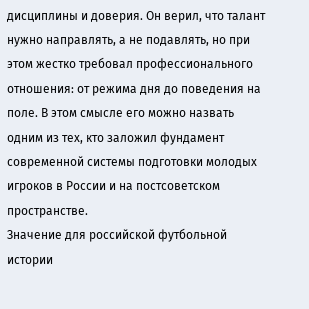дисциплины и доверия. Он верил, что талант нужно направлять, а не подавлять, но при этом жестко требовал профессионального отношения: от режима дня до поведения на поле. В этом смысле его можно назвать одним из тех, кто заложил фундамент современной системы подготовки молодых игроков в России и на постсоветском пространстве.
Значение для российской футбольной истории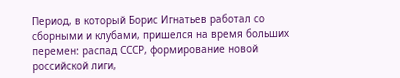Период, в который Борис Игнатьев работал со сборными и клубами, пришелся на время больших перемен: распад СССР, формирование новой российской лиги,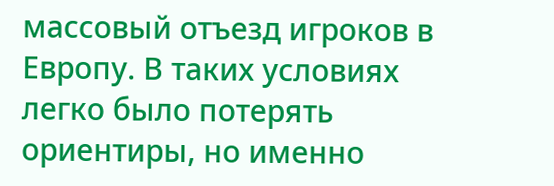массовый отъезд игроков в Европу. В таких условиях легко было потерять ориентиры, но именно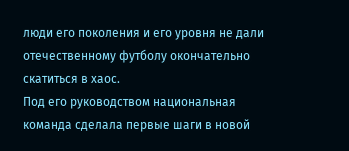люди его поколения и его уровня не дали отечественному футболу окончательно скатиться в хаос.
Под его руководством национальная команда сделала первые шаги в новой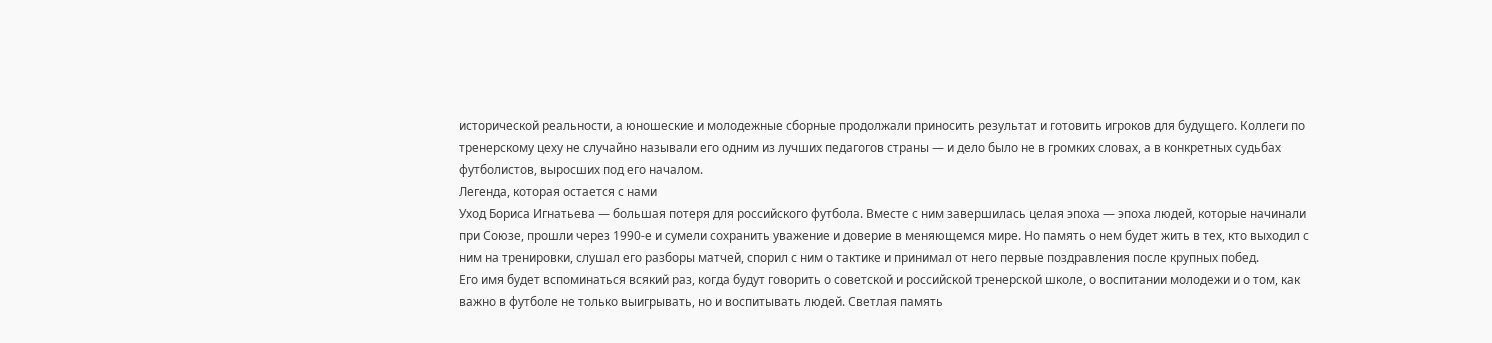исторической реальности, а юношеские и молодежные сборные продолжали приносить результат и готовить игроков для будущего. Коллеги по тренерскому цеху не случайно называли его одним из лучших педагогов страны — и дело было не в громких словах, а в конкретных судьбах футболистов, выросших под его началом.
Легенда, которая остается с нами
Уход Бориса Игнатьева — большая потеря для российского футбола. Вместе с ним завершилась целая эпоха — эпоха людей, которые начинали при Союзе, прошли через 1990‑е и сумели сохранить уважение и доверие в меняющемся мире. Но память о нем будет жить в тех, кто выходил с ним на тренировки, слушал его разборы матчей, спорил с ним о тактике и принимал от него первые поздравления после крупных побед.
Его имя будет вспоминаться всякий раз, когда будут говорить о советской и российской тренерской школе, о воспитании молодежи и о том, как важно в футболе не только выигрывать, но и воспитывать людей. Светлая память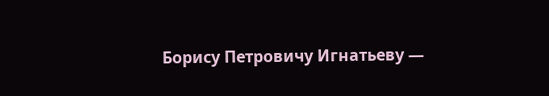Борису Петровичу Игнатьеву —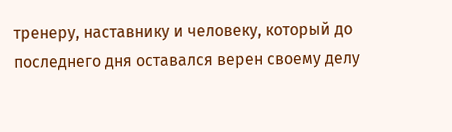тренеру, наставнику и человеку, который до последнего дня оставался верен своему делу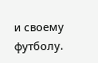и своему футболу.